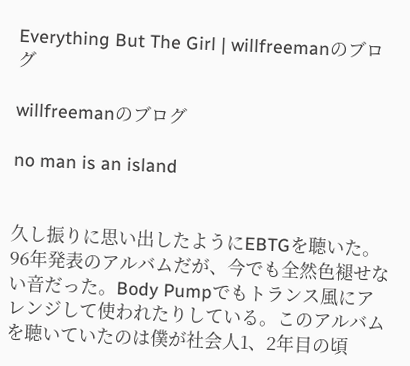Everything But The Girl | willfreemanのブログ

willfreemanのブログ

no man is an island


久し振りに思い出したようにEBTGを聴いた。96年発表のアルバムだが、今でも全然色褪せない音だった。Body Pumpでもトランス風にアレンジして使われたりしている。このアルバムを聴いていたのは僕が社会人1、2年目の頃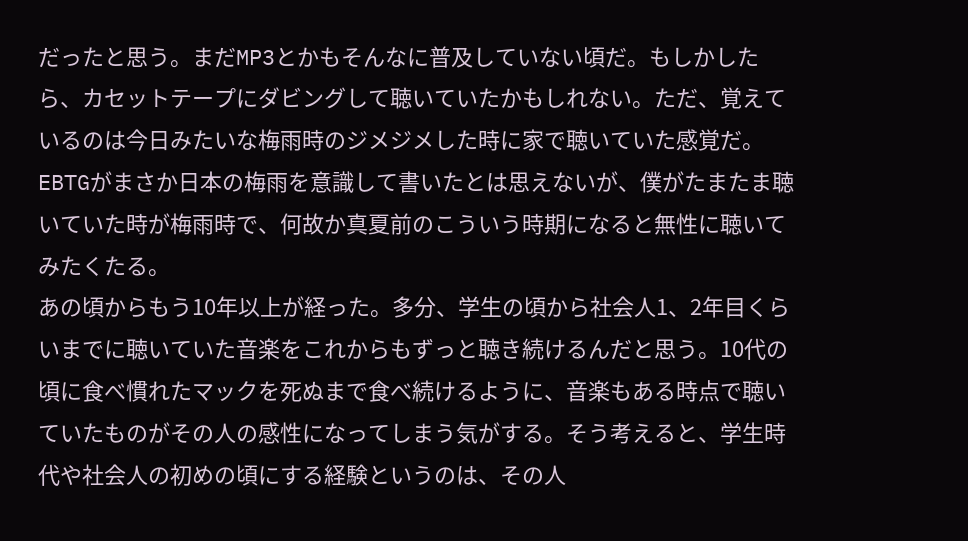だったと思う。まだMP3とかもそんなに普及していない頃だ。もしかしたら、カセットテープにダビングして聴いていたかもしれない。ただ、覚えているのは今日みたいな梅雨時のジメジメした時に家で聴いていた感覚だ。EBTGがまさか日本の梅雨を意識して書いたとは思えないが、僕がたまたま聴いていた時が梅雨時で、何故か真夏前のこういう時期になると無性に聴いてみたくたる。
あの頃からもう10年以上が経った。多分、学生の頃から社会人1、2年目くらいまでに聴いていた音楽をこれからもずっと聴き続けるんだと思う。10代の頃に食べ慣れたマックを死ぬまで食べ続けるように、音楽もある時点で聴いていたものがその人の感性になってしまう気がする。そう考えると、学生時代や社会人の初めの頃にする経験というのは、その人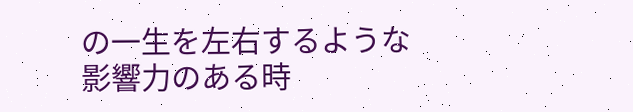の一生を左右するような影響力のある時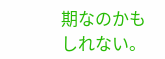期なのかもしれない。